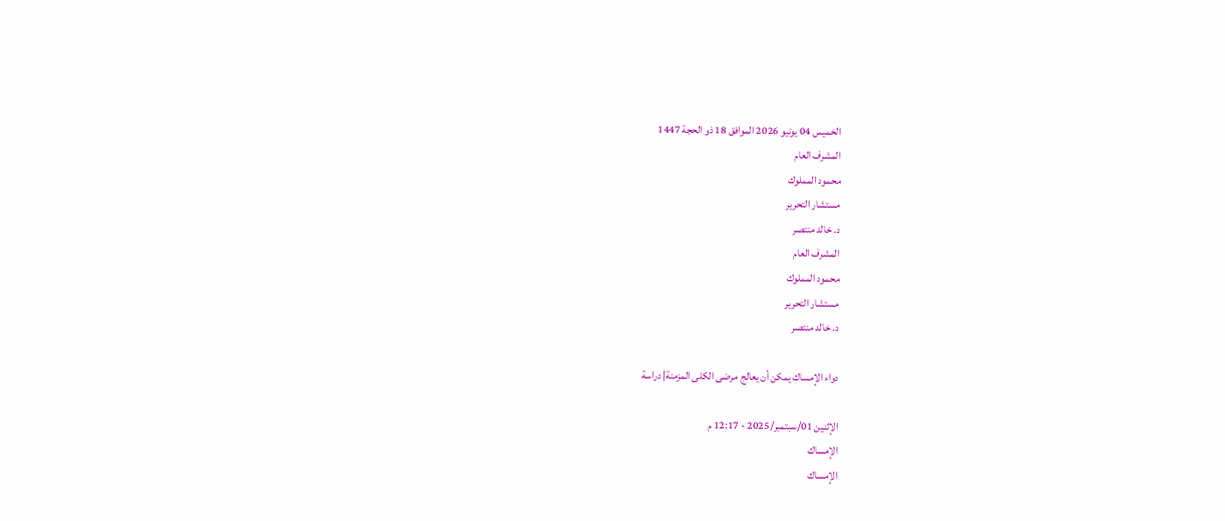الخميس 04 يونيو 2026 الموافق 18 ذو الحجة 1447
المشرف العام
محمود المملوك
مستشار التحرير
د. خالد منتصر
المشرف العام
محمود المملوك
مستشار التحرير
د. خالد منتصر

دواء الإمساك يمكن أن يعالج مرضى الكلى المزمنة| دراسة

الإثنين 01/سبتمبر/2025 - 12:17 م
الإمساك
الإمساك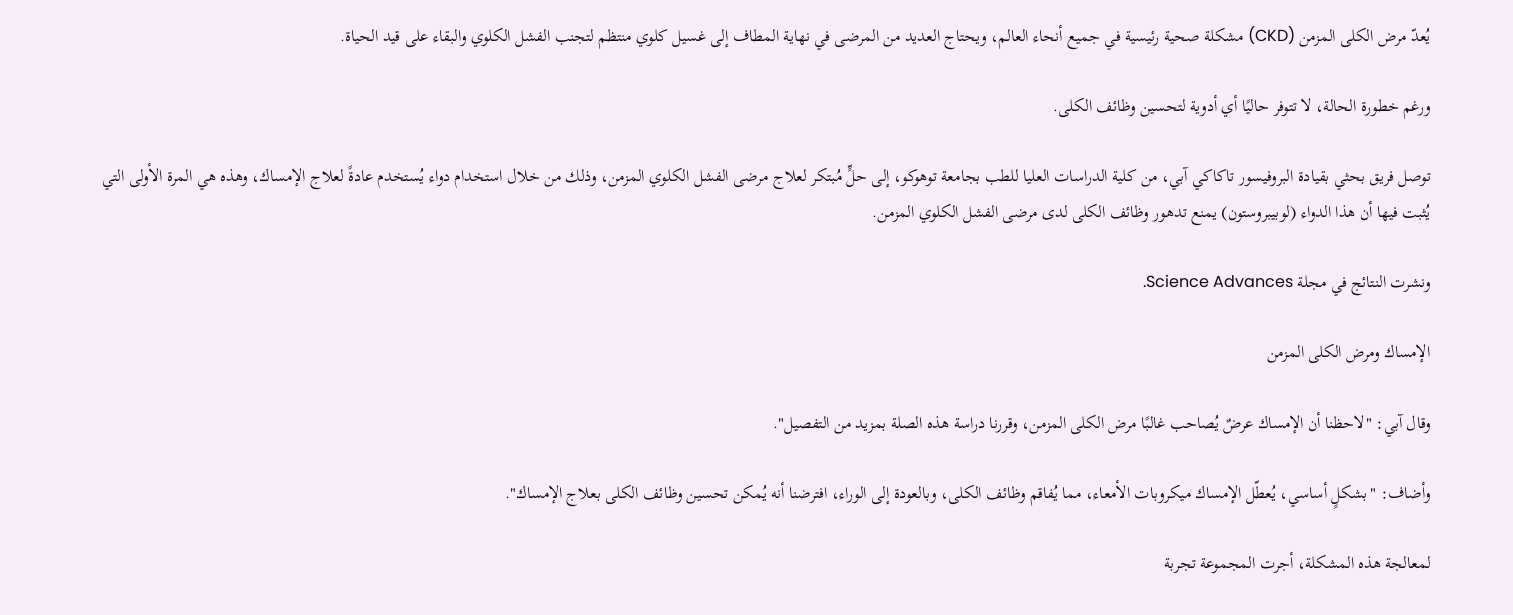يُعدّ مرض الكلى المزمن (CKD) مشكلة صحية رئيسية في جميع أنحاء العالم، ويحتاج العديد من المرضى في نهاية المطاف إلى غسيل كلوي منتظم لتجنب الفشل الكلوي والبقاء على قيد الحياة.

ورغم خطورة الحالة، لا تتوفر حاليًا أي أدوية لتحسين وظائف الكلى.

توصل فريق بحثي بقيادة البروفيسور تاكاكي آبي، من كلية الدراسات العليا للطب بجامعة توهوكو، إلى حلٍّ مُبتكر لعلاج مرضى الفشل الكلوي المزمن، وذلك من خلال استخدام دواء يُستخدم عادةً لعلاج الإمساك، وهذه هي المرة الأولى التي يُثبت فيها أن هذا الدواء (لوبيبروستون) يمنع تدهور وظائف الكلى لدى مرضى الفشل الكلوي المزمن.

ونشرت النتائج في مجلة Science Advances.

الإمساك ومرض الكلى المزمن

وقال آبي: "لاحظنا أن الإمساك عرضٌ يُصاحب غالبًا مرض الكلى المزمن، وقررنا دراسة هذه الصلة بمزيد من التفصيل".

وأضاف: "بشكلٍ أساسي، يُعطّل الإمساك ميكروبات الأمعاء، مما يُفاقم وظائف الكلى، وبالعودة إلى الوراء، افترضنا أنه يُمكن تحسين وظائف الكلى بعلاج الإمساك".

لمعالجة هذه المشكلة، أجرت المجموعة تجربة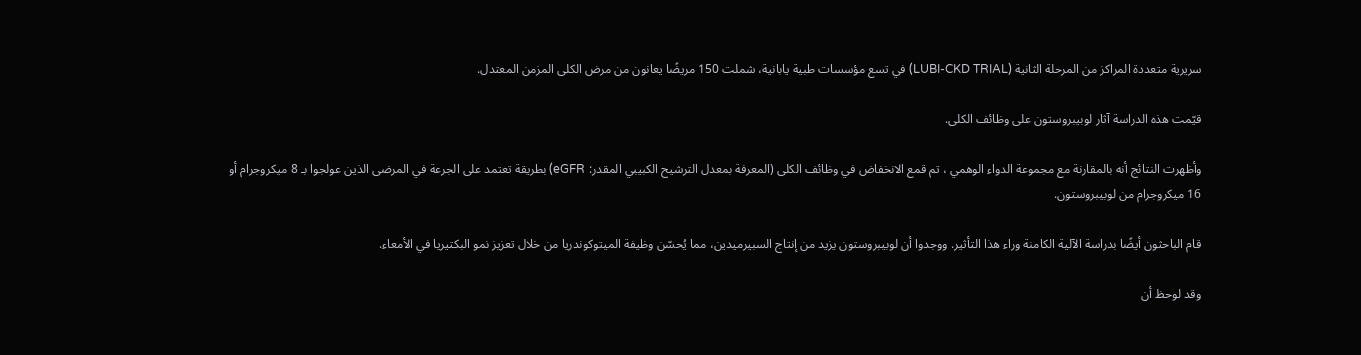سريرية متعددة المراكز من المرحلة الثانية (LUBI-CKD TRIAL) في تسع مؤسسات طبية يابانية، شملت 150 مريضًا يعانون من مرض الكلى المزمن المعتدل.

قيّمت هذه الدراسة آثار لوبيبروستون على وظائف الكلى.

وأظهرت النتائج أنه بالمقارنة مع مجموعة الدواء الوهمي ، تم قمع الانخفاض في وظائف الكلى (المعرفة بمعدل الترشيح الكبيبي المقدر: eGFR) بطريقة تعتمد على الجرعة في المرضى الذين عولجوا بـ 8 ميكروجرام أو 16 ميكروجرام من لوبيبروستون.

قام الباحثون أيضًا بدراسة الآلية الكامنة وراء هذا التأثير. ووجدوا أن لوبيبروستون يزيد من إنتاج السبيرميدين، مما يُحسّن وظيفة الميتوكوندريا من خلال تعزيز نمو البكتيريا في الأمعاء.

وقد لوحظ أن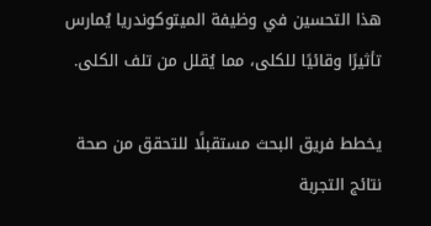هذا التحسين في وظيفة الميتوكوندريا يُمارس تأثيرًا وقائيًا للكلى، مما يُقلل من تلف الكلى.

يخطط فريق البحث مستقبلًا للتحقق من صحة نتائج التجربة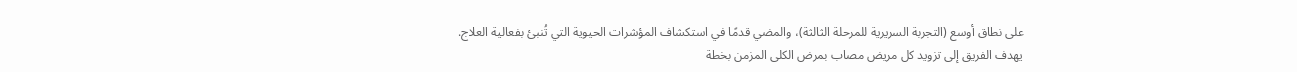على نطاق أوسع (التجربة السريرية للمرحلة الثالثة)، والمضي قدمًا في استكشاف المؤشرات الحيوية التي تُنبئ بفعالية العلاج. يهدف الفريق إلى تزويد كل مريض مصاب بمرض الكلى المزمن بخطة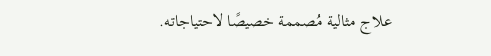علاج مثالية مُصممة خصيصًا لاحتياجاته.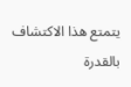يتمتع هذا الاكتشاف بالقدرة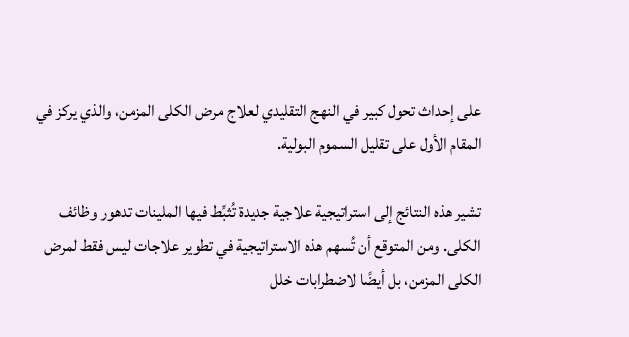على إحداث تحول كبير في النهج التقليدي لعلاج مرض الكلى المزمن، والذي يركز في المقام الأول على تقليل السموم البولية.

تشير هذه النتائج إلى استراتيجية علاجية جديدة تُثبِّط فيها الملينات تدهور وظائف الكلى. ومن المتوقع أن تُسهم هذه الاستراتيجية في تطوير علاجات ليس فقط لمرض الكلى المزمن، بل أيضًا لاضطرابات خلل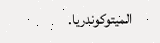الميتوكوندريا.